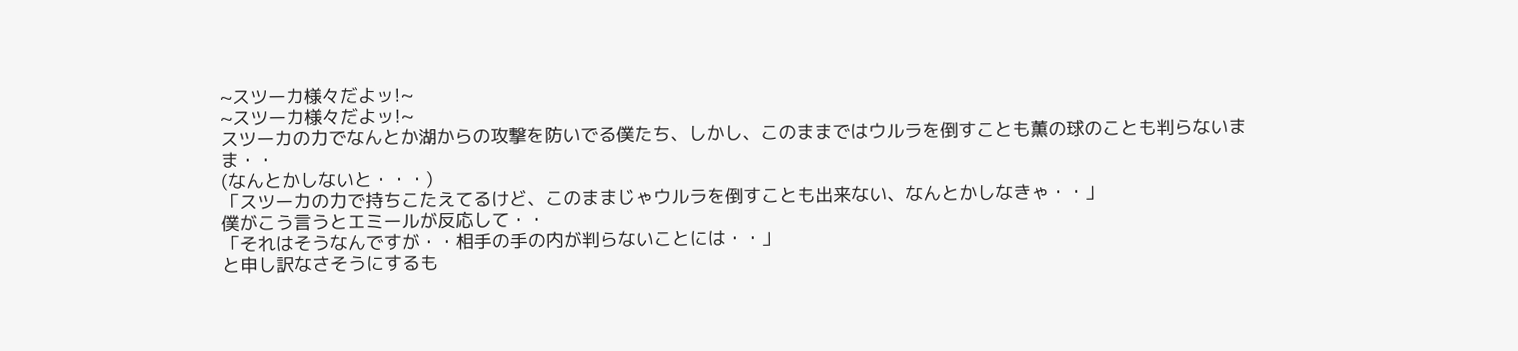~スツーカ様々だよッ!~
~スツーカ様々だよッ!~
スツーカの力でなんとか湖からの攻撃を防いでる僕たち、しかし、このままではウルラを倒すことも薫の球のことも判らないまま・・
(なんとかしないと・・・)
「スツーカの力で持ちこたえてるけど、このままじゃウルラを倒すことも出来ない、なんとかしなきゃ・・」
僕がこう言うとエミールが反応して・・
「それはそうなんですが・・相手の手の内が判らないことには・・」
と申し訳なさそうにするも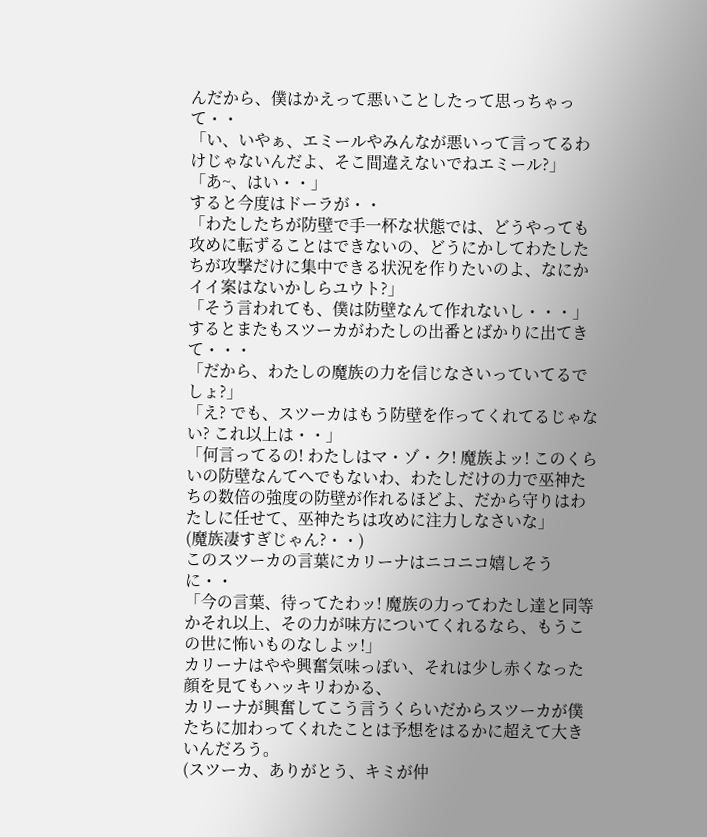んだから、僕はかえって悪いことしたって思っちゃって・・
「い、いやぁ、エミールやみんなが悪いって言ってるわけじゃないんだよ、そこ間違えないでねエミール?」
「あ~、はい・・」
すると今度はドーラが・・
「わたしたちが防壁で手一杯な状態では、どうやっても攻めに転ずることはできないの、どうにかしてわたしたちが攻撃だけに集中できる状況を作りたいのよ、なにかイイ案はないかしらユウト?」
「そう言われても、僕は防壁なんて作れないし・・・」
するとまたもスツーカがわたしの出番とばかりに出てきて・・・
「だから、わたしの魔族の力を信じなさいっていてるでしょ?」
「え? でも、スツーカはもう防壁を作ってくれてるじゃない? これ以上は・・」
「何言ってるの! わたしはマ・ゾ・ク! 魔族よッ! このくらいの防壁なんてへでもないわ、わたしだけの力で巫神たちの数倍の強度の防壁が作れるほどよ、だから守りはわたしに任せて、巫神たちは攻めに注力しなさいな」
(魔族凄すぎじゃん?・・)
このスツーカの言葉にカリーナはニコニコ嬉しそうに・・
「今の言葉、待ってたわッ! 魔族の力ってわたし達と同等かそれ以上、その力が味方についてくれるなら、もうこの世に怖いものなしよッ!」
カリーナはやや興奮気味っぽい、それは少し赤くなった顔を見てもハッキリわかる、
カリーナが興奮してこう言うくらいだからスツーカが僕たちに加わってくれたことは予想をはるかに超えて大きいんだろう。
(スツーカ、ありがとう、キミが仲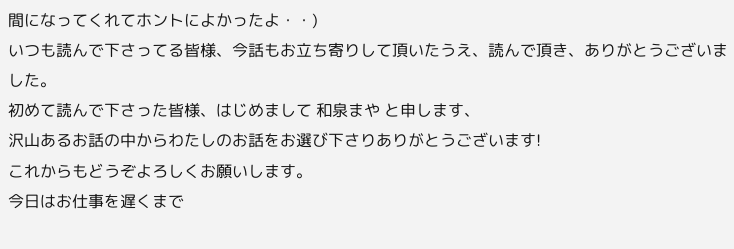間になってくれてホントによかったよ・・)
いつも読んで下さってる皆様、今話もお立ち寄りして頂いたうえ、読んで頂き、ありがとうございました。
初めて読んで下さった皆様、はじめまして 和泉まや と申します、
沢山あるお話の中からわたしのお話をお選び下さりありがとうございます!
これからもどうぞよろしくお願いします。
今日はお仕事を遅くまで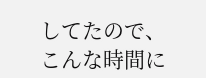してたので、こんな時間に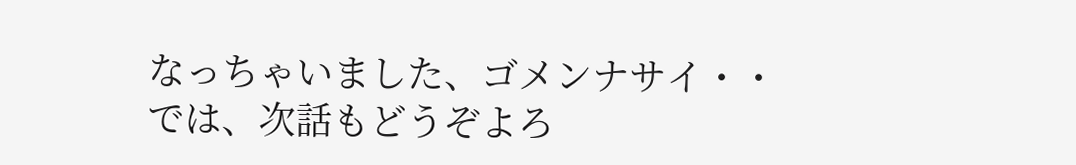なっちゃいました、ゴメンナサイ・・
では、次話もどうぞよろ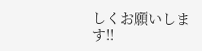しくお願いします!!